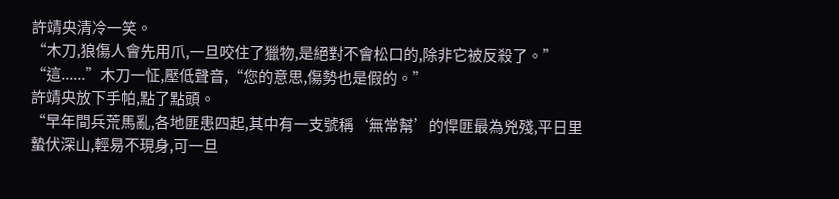許靖央清冷一笑。
“木刀,狼傷人會先用爪,一旦咬住了獵物,是絕對不會松口的,除非它被反殺了。”
“這......”木刀一怔,壓低聲音,“您的意思,傷勢也是假的。”
許靖央放下手帕,點了點頭。
“早年間兵荒馬亂,各地匪患四起,其中有一支號稱‘無常幫’的悍匪最為兇殘,平日里蟄伏深山,輕易不現身,可一旦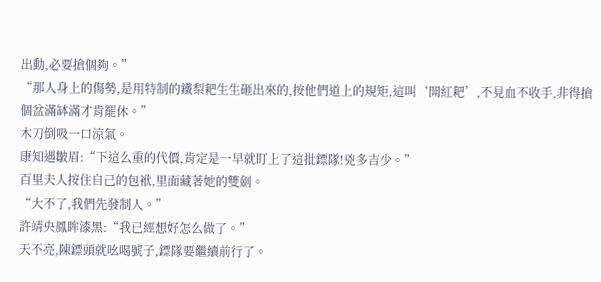出動,必要搶個夠。”
“那人身上的傷勢,是用特制的鐵梨耙生生砸出來的,按他們道上的規矩,這叫‘開紅耙’,不見血不收手,非得搶個盆滿缽滿才肯罷休。”
木刀倒吸一口涼氣。
康知遇皺眉:“下這么重的代價,肯定是一早就盯上了這批鏢隊!兇多吉少。”
百里夫人按住自己的包袱,里面藏著她的雙劍。
“大不了,我們先發制人。”
許靖央鳳眸漆黑:“我已經想好怎么做了。”
天不亮,陳鏢頭就吆喝號子,鏢隊要繼續前行了。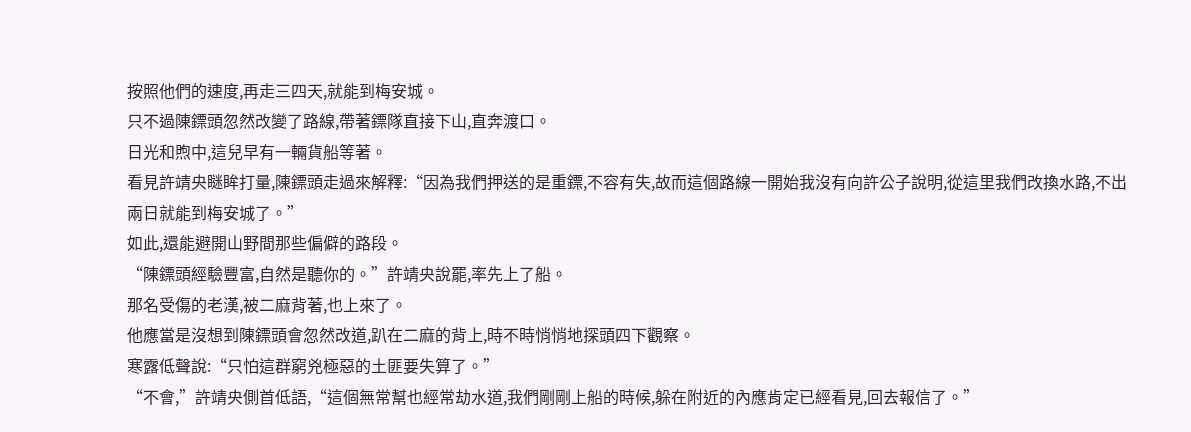按照他們的速度,再走三四天,就能到梅安城。
只不過陳鏢頭忽然改變了路線,帶著鏢隊直接下山,直奔渡口。
日光和煦中,這兒早有一輛貨船等著。
看見許靖央瞇眸打量,陳鏢頭走過來解釋:“因為我們押送的是重鏢,不容有失,故而這個路線一開始我沒有向許公子說明,從這里我們改換水路,不出兩日就能到梅安城了。”
如此,還能避開山野間那些偏僻的路段。
“陳鏢頭經驗豐富,自然是聽你的。”許靖央說罷,率先上了船。
那名受傷的老漢,被二麻背著,也上來了。
他應當是沒想到陳鏢頭會忽然改道,趴在二麻的背上,時不時悄悄地探頭四下觀察。
寒露低聲說:“只怕這群窮兇極惡的土匪要失算了。”
“不會,”許靖央側首低語,“這個無常幫也經常劫水道,我們剛剛上船的時候,躲在附近的內應肯定已經看見,回去報信了。”